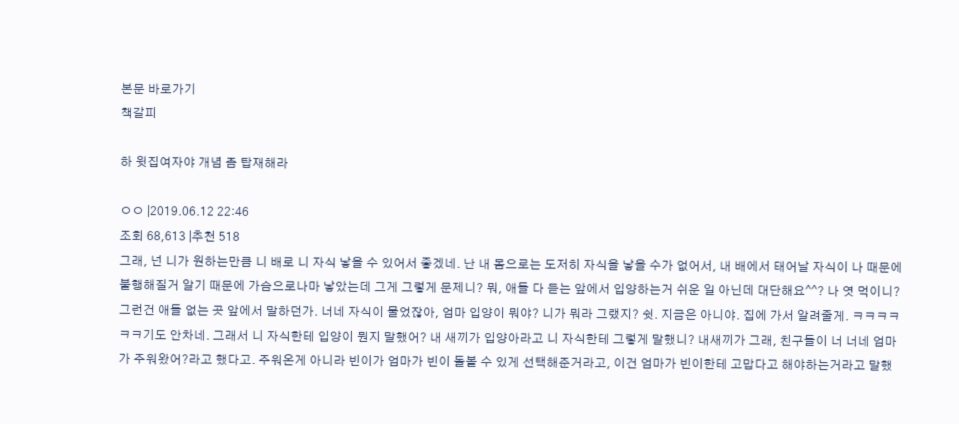본문 바로가기
책갈피

하 윗집여자야 개념 좀 탑재해라

ㅇㅇ |2019.06.12 22:46
조회 68,613 |추천 518
그래, 넌 니가 원하는만큼 니 배로 니 자식 낳을 수 있어서 좋겠네. 난 내 몸으로는 도저히 자식을 낳을 수가 없어서, 내 배에서 태어날 자식이 나 때문에 불행해질거 알기 때문에 가슴으로나마 낳았는데 그게 그렇게 문제니? 뭐, 애들 다 듣는 앞에서 입양하는거 쉬운 일 아닌데 대단해요^^? 나 엿 먹이니? 그런건 애들 없는 곳 앞에서 말하던가. 너네 자식이 물었잖아, 엄마 입양이 뭐야? 니가 뭐라 그랬지? 쉿. 지금은 아니야. 집에 가서 알려줄게. ㅋㅋㅋㅋㅋㅋ기도 안차네. 그래서 니 자식한테 입양이 뭔지 말했어? 내 새끼가 입양아라고 니 자식한테 그렇게 말했니? 내새끼가 그래, 친구들이 너 너네 엄마가 주워왔어?라고 했다고. 주워온게 아니라 빈이가 엄마가 빈이 돌볼 수 있게 선택해준거라고, 이건 엄마가 빈이한테 고맙다고 해야하는거라고 말했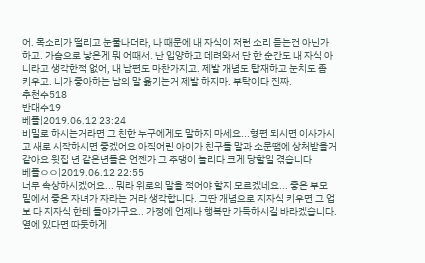어. 목소리가 떨리고 눈물나더라, 나 때문에 내 자식이 저런 소리 듣는건 아닌가하고. 가슴으로 낳은게 뭐 어때서. 난 입양하고 데려와서 단 한 순간도 내 자식 아니라고 생각한적 없어, 내 남편도 마찬가지고. 제발 개념도 탑재하고 눈치도 좀 키우고. 니가 좋아하는 남의 말 옮기는거 제발 하지마. 부탁이다 진짜.
추천수518
반대수19
베플|2019.06.12 23:24
비밀로 하시는거라면 그 친한 누구에게도 말하지 마세요...형편 되시면 이사가시고 새로 시작하시면 좋겠어요 아직어린 아이가 친구들 말과 소문땜에 상처받을거같아요 윗집 년 같은년들은 언젠가 그 주댕이 놀리다 크게 당할일 겪습니다
베플ㅇㅇ|2019.06.12 22:55
너무 속상하시겠어요... 뭐라 위로의 말을 적어야 할지 모르겠네요... 좋은 부모 밑에서 좋은 자녀가 자라는 거라 생각합니다. 그딴 개념으로 지자식 키우면 그 업보 다 지자식 한테 돌아가구요.. 가정에 언제나 행복만 가득하시길 바라겠습니다. 옆에 있다면 따듯하게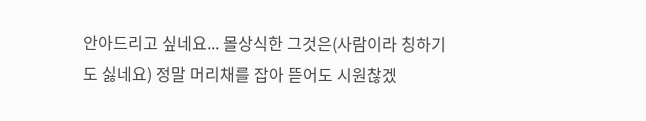안아드리고 싶네요... 몰상식한 그것은(사람이라 칭하기도 싫네요) 정말 머리채를 잡아 뜯어도 시원찮겠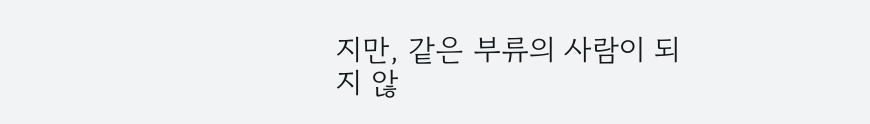지만, 같은 부류의 사람이 되지 않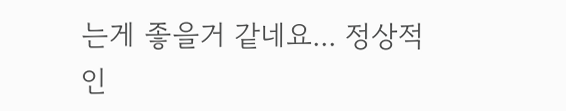는게 좋을거 같네요... 정상적인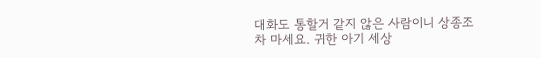대화도 통할거 같지 않은 사람이니 상종조차 마세요. 귀한 아기 세상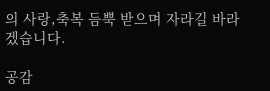의 사랑,축복 듬뿍 받으며 자라길 바라겠습니다.

공감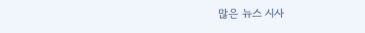많은 뉴스 시사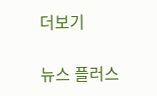더보기

뉴스 플러스